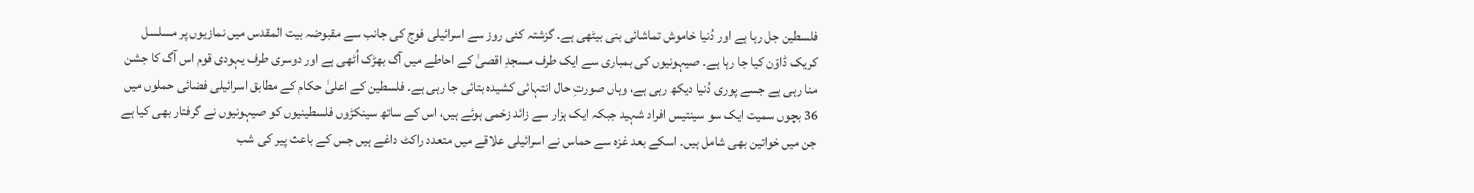فلسطین جل رہا ہے اور دُنیا خاموش تماشائی بنی بیٹھی ہے۔ گزشتہ کئی روز سے اسرائیلی فوج کی جانب سے مقبوضہ بیت المقدس میں نمازیوں پر مسلسل کریک ڈاوّن کیا جا رہا ہے۔ صیہونیوں کی بمباری سے ایک طرف مسجدِ اقصیٰ کے احاطے میں آگ بھڑک اُٹھی ہے اور دوسری طرف یہودی قوم اس آگ کا جشن منا رہی ہے جسے پوری دُنیا دیکھ رہی ہے، وہاں صورتِ حال انتہائی کشیدہ بتائی جا رہی ہے۔ فلسطین کے اعلیٰ حکام کے مطابق اسرائیلی فضائی حملوں میں 36 بچوں سمیت ایک سو سینتیس افراد شہید جبکہ ایک ہزار سے زائد زخمی ہوئے ہیں، اس کے ساتھ سینکڑوں فلسطینیوں کو صیہونیوں نے گرفتار بھی کیا ہے جن میں خواتین بھی شامل ہیں۔ اسکے بعد غزہ سے حماس نے اسرائیلی علاقے میں متعدد راکٹ داغے ہیں جس کے باعث پیر کی شب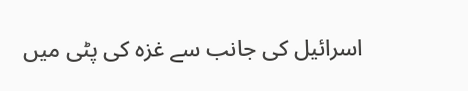اسرائیل کی جانب سے غزہ کی پٹی میں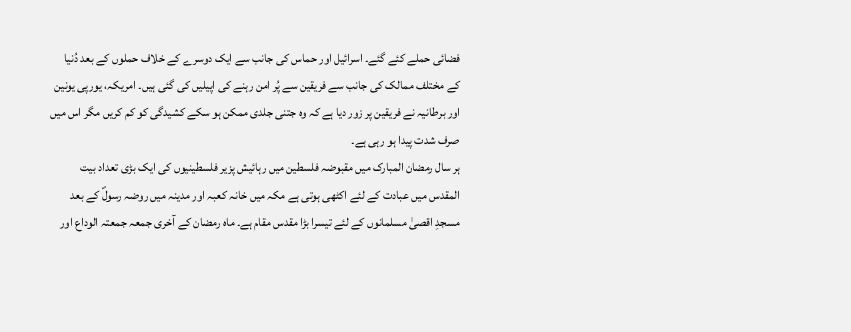فضائی حملے کئے گئے۔ اسرائیل اور حماس کی جانب سے ایک دوسرے کے خلاف حملوں کے بعد دُنیا کے مختلف ممالک کی جانب سے فریقین سے پُر امن رہنے کی اپیلیں کی گئی ہیں۔ امریکہ، یورپی یونین اور برطانیہ نے فریقین پر زور دیا ہے کہ وہ جتنی جلدی ممکن ہو سکے کشیدگی کو کم کریں مگر اس میں صرف شدت پیدا ہو رہی ہے۔
ہر سال رمضان المبارک میں مقبوضہ فلسطین میں رہائیش پزیر فلسطینیوں کی ایک بڑی تعداد بیت المقدس میں عبادت کے لئے اکٹھی ہوتی ہے مکہ میں خانہ کعبہ اور مدینہ میں روضہ رسولؐ کے بعد مسجدِ اقصیٰ مسلمانوں کے لئے تیسرا بڑا مقدس مقام ہے۔ ماہ رمضان کے آخری جمعہ جمعتہ الوداع اور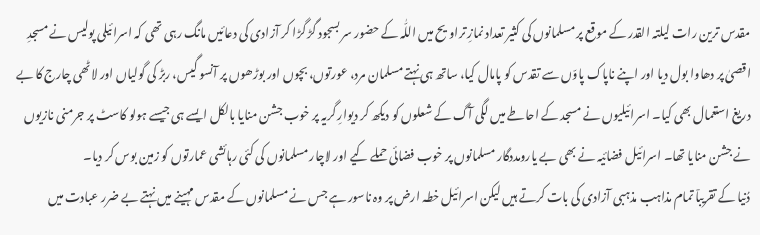مقدس ترین رات لیلتہ القدر کے موقع پر مسلمانوں کی کثیر تعداد نمازِ تراویح میں اللّٰہ کے حضور سر بسجود گڑ گڑا کر آزادی کی دعائیں مانگ رہی تھی کہ اسرائیلی پولیس نے مسجدِ اقصیٰ پر دھاوا بول دیا اور اپنے ناپاک پاوّں سے تقدس کو پامال کیا، ساتھ ہی نہتے مسلمان مرد، عورتوں، بچوں اور بوڑھوں پر آنسو گیس، ربڑ کی گولیاں اور لاٹھی چارج کا بے دریغ استعمال بھی کیا۔ اسرائیلیوں نے مسجد کے احاطے میں لگی آگ کے شعلوں کو دیکھ کر دیوارِ گریہ پر خوب جشن منایا بالکل ایسے ہی جیسے ہولو کاسٹ پر جرمنی نازیوں نے جشن منایا تھا۔ اسرائیل فضائیہ نے بھی بے یارومددگار مسلمانوں پر خوب فضائی حملے کیے اور لاچار مسلمانوں کی کئی رہائشی عمارتوں کو زمین بوس کر دیا۔
دُنیا کے تقریباٙ تمام مذاہب مذہبی آزادی کی بات کرتے ہیں لیکن اسرائیل خطہ ارض پر وہ ناسور ہے جس نے مسلمانوں کے مقدس مہینے میں نہتے بے ضرر عبادت میں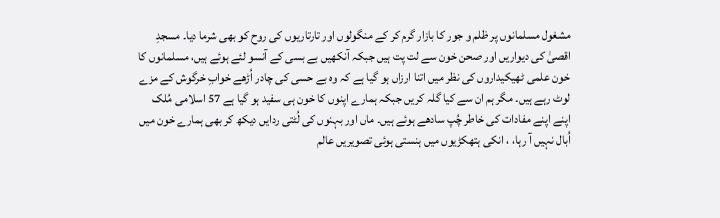مشغول مسلمانوں پر ظلم و جور کا بازار گرم کر کے منگولوں اور تارتاریوں کی روح کو بھی شرما دیا۔ مسجدِ اقصیٰ کی دیواریں اور صحن خون سے لت پت ہیں جبکہ آنکھیں بے بسی کے آنسو لئے ہوئے ہیں، مسلمانوں کا خون علمی ٹھیکیداروں کی نظر میں اتنا ارزاں ہو گیا ہے کہ وہ بے حسی کی چادر اُڑھے خوابِ خرگوش کے مزے لوٹ رہے ہیں۔ مگر ہم ان سے کیا گلہ کریں جبکہ ہمارے اپنوں کا خون ہی سفید ہو گیا ہے 57 اسلامی مُلک اپنے اپنے مفادات کی خاطر چُپ سادھے ہوئے ہیں۔ ماں اور بہنوں کی لُٹتی ردایں دیکھ کر بھی ہمارے خون میں اُبال نہیں آ رہا، ، انکی ہتھکڑیوں میں ہنستی ہوئی تصویریں عالم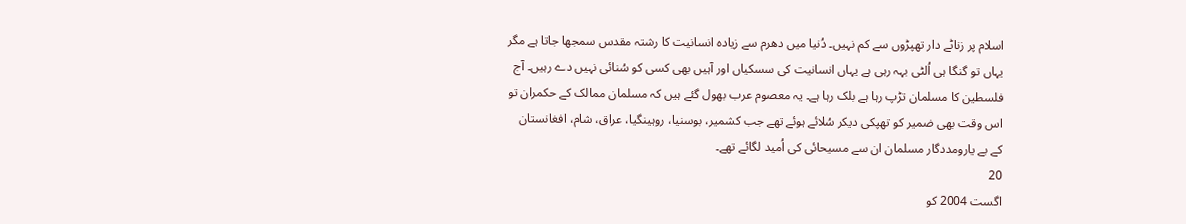اسلام پر زناٹے دار تھپڑوں سے کم نہیں۔ دُنیا میں دھرم سے زیادہ انسانیت کا رشتہ مقدس سمجھا جاتا ہے مگر یہاں تو گنگا ہی اُلٹی بہہ رہی ہے یہاں انسانیت کی سسکیاں اور آہیں بھی کسی کو سُنائی نہیں دے رہیں۔ آج فلسطین کا مسلمان تڑپ رہا ہے بلک رہا ہے۔ یہ معصوم عرب بھول گئے ہیں کہ مسلمان ممالک کے حکمران تو اس وقت بھی ضمیر کو تھپکی دیکر سُلائے ہوئے تھے جب کشمیر، بوسنیا، روہینگیا، عراق، شام، افغانستان کے بے یارومددگار مسلمان ان سے مسیحائی کی اُمید لگائے تھے۔
20
اگست 2004 کو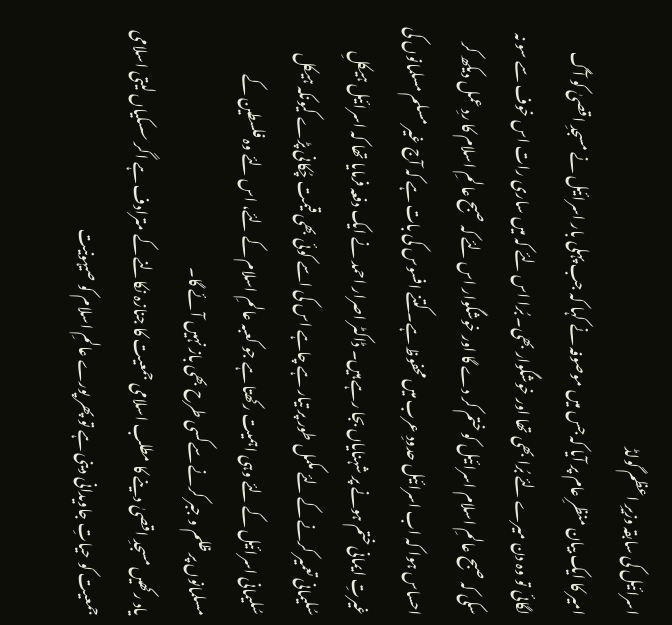اسرائیل کی سابقہ وزیرِ اعظم گولڈ
امیر کا ایک بیان منظرِ عام پر آیا کہ جس میں موصوفہ نے کہا کہ جب پہلی بار اسرائیل نے مسجدِ اقصیٰ کو آگ لگائی تو وہ دن میرے لئے بُرا بھی تھا اور خوشگوار بھی۔ بُرا اس لئے کہ میں ساری رات اس خوف سے سو نہ سکی کہ صبح عالمِ اسلام اسرائیل کو ختم کر دے گا اور خوشگوار اس لئے کہ صبح عالمِ اسلام کا ردِ عمل دیکھ کر احساس ہوا کہ اب اسرائیل حدودِ عرب میں محفوظ ہے۔ کتنے افسوس کی بات ہے کہ آج غیر مسلم مسلمانوں کی غیرتِ ایمانی ختم ہونے پر شہنایاں بجا رہے ہیں۔ ڈاکٹر اصرار احمد نے ایک دفعہ فرمایا تھا کہ اسرائیل ہیکلِ سُلیمانی تعمیر کرنے کے لئے مکمل طور پر تیار ہے چاہے اس کی اسے کوئی بھی قیمت چُکانی پڑے کیونکہ ہیکل سُلیمانی اسرائیل کے لئے وہی اہمیت رکھتا ہے جو کعبہ عالمِ اسلام کے لئے، اس لئے وہ فلسطین کے مسلمانوں پر ظلم و جبر کرنے سےکسی طرح بھی باز نہیں آئے گا۔
یاد رکھیں مسجدِ اقصیٰ دینے کا مطلب اسلامی جمعیت کا جنازہ نکالنے کے مترادف ہے اگر سسکیاں لیتی اسلامی جمعیت کو حیاتِ جاویدانی دینی ہے تو پھر پورے عالمِ اسلام کو صیہونیت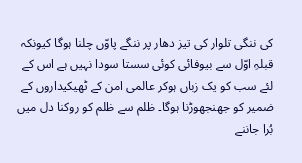کی ننگی تلوار کی تیز دھار پر ننگے پاوّں چلنا ہوگا کیونکہ قبلہِ اوّل سے بیوفائی کوئی سستا سودا نہیں ہے اس کے لئے سب کو یک زباں ہوکر عالمی امن کے ٹھیکیداروں کے ضمیر کو جھنجھوڑنا ہوگا۔ ظلم سے ظلم کو روکنا دل میں بُرا جاننے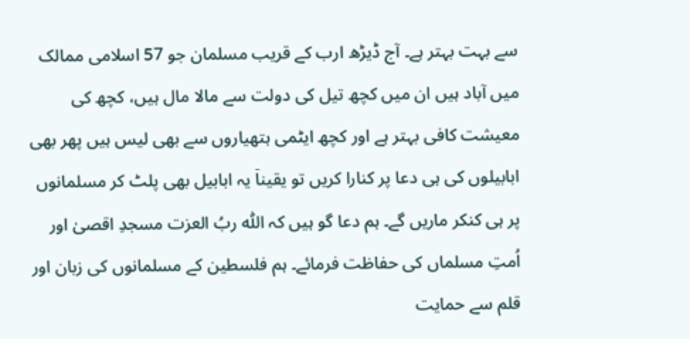سے بہت بہتر ہے۔ آج ڈیڑھ ارب کے قریب مسلمان جو 57 اسلامی ممالک میں آباد ہیں ان میں کچھ تیل کی دولت سے مالا مال ہیں، کچھ کی معیشت کافی بہتر ہے اور کچھ ایٹمی ہتھیاروں سے بھی لیس ہیں پھر بھی ابابیلوں کی ہی دعا پر کنارا کریں تو یقیناٙ یہ ابابیل بھی پلٹ کر مسلمانوں پر ہی کنکر ماریں گے۔ ہم دعا گو ہیں کہ اللّٰہ ربُ العزت مسجدِ اقصیٰ اور اُمتِ مسلماں کی حفاظت فرمائے۔ ہم فلسطین کے مسلمانوں کی زبان اور قلم سے حمایت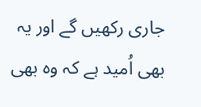جاری رکھیں گے اور یہ بھی اُمید ہے کہ وہ بھی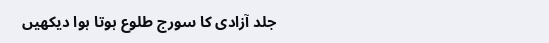جلد آزادی کا سورج طلوع ہوتا ہوا دیکھیں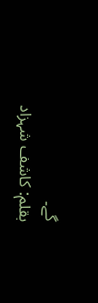گے۔
بقلم: کاشف شہزاد